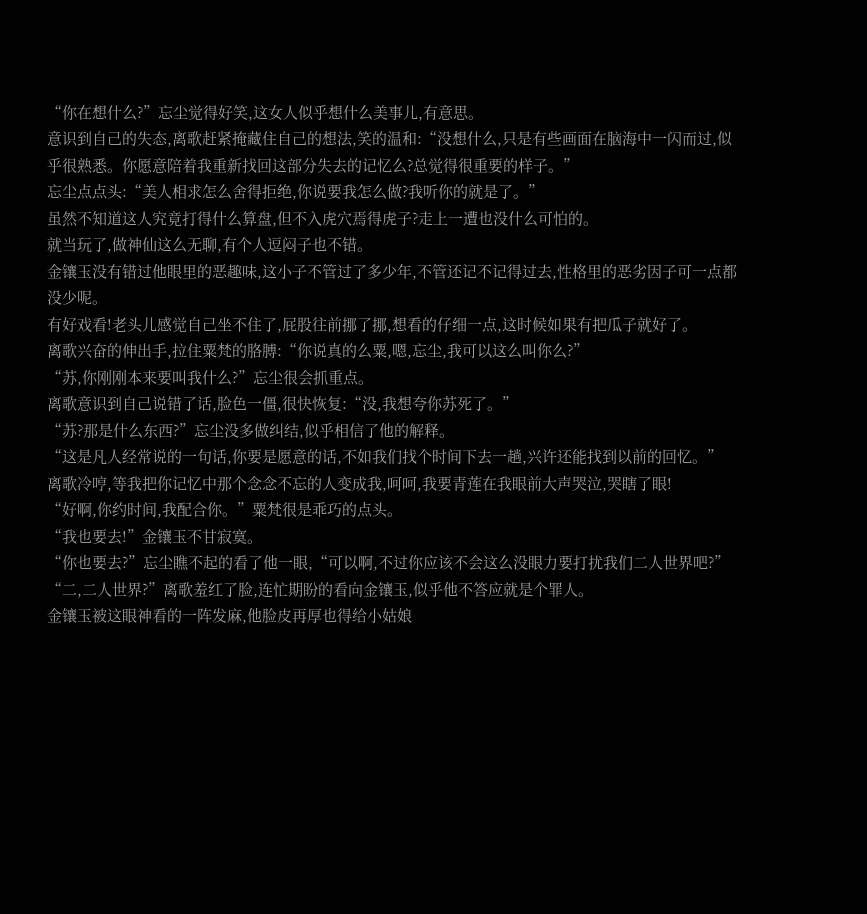“你在想什么?”忘尘觉得好笑,这女人似乎想什么美事儿,有意思。
意识到自己的失态,离歌赶紧掩藏住自己的想法,笑的温和:“没想什么,只是有些画面在脑海中一闪而过,似乎很熟悉。你愿意陪着我重新找回这部分失去的记忆么?总觉得很重要的样子。”
忘尘点点头:“美人相求怎么舍得拒绝,你说要我怎么做?我听你的就是了。”
虽然不知道这人究竟打得什么算盘,但不入虎穴焉得虎子?走上一遭也没什么可怕的。
就当玩了,做神仙这么无聊,有个人逗闷子也不错。
金镶玉没有错过他眼里的恶趣味,这小子不管过了多少年,不管还记不记得过去,性格里的恶劣因子可一点都没少呢。
有好戏看!老头儿感觉自己坐不住了,屁股往前挪了挪,想看的仔细一点,这时候如果有把瓜子就好了。
离歌兴奋的伸出手,拉住粟梵的胳膊:“你说真的么粟,嗯,忘尘,我可以这么叫你么?”
“苏,你刚刚本来要叫我什么?”忘尘很会抓重点。
离歌意识到自己说错了话,脸色一僵,很快恢复:“没,我想夸你苏死了。”
“苏?那是什么东西?”忘尘没多做纠结,似乎相信了他的解释。
“这是凡人经常说的一句话,你要是愿意的话,不如我们找个时间下去一趟,兴许还能找到以前的回忆。”
离歌冷哼,等我把你记忆中那个念念不忘的人变成我,呵呵,我要青莲在我眼前大声哭泣,哭瞎了眼!
“好啊,你约时间,我配合你。”粟梵很是乖巧的点头。
“我也要去!”金镶玉不甘寂寞。
“你也要去?”忘尘瞧不起的看了他一眼,“可以啊,不过你应该不会这么没眼力要打扰我们二人世界吧?”
“二,二人世界?”离歌羞红了脸,连忙期盼的看向金镶玉,似乎他不答应就是个罪人。
金镶玉被这眼神看的一阵发麻,他脸皮再厚也得给小姑娘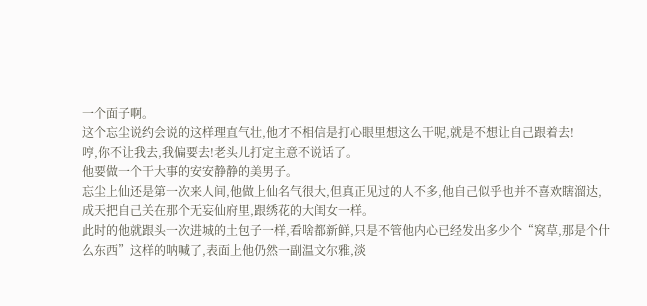一个面子啊。
这个忘尘说约会说的这样理直气壮,他才不相信是打心眼里想这么干呢,就是不想让自己跟着去!
哼,你不让我去,我偏要去!老头儿打定主意不说话了。
他要做一个干大事的安安静静的美男子。
忘尘上仙还是第一次来人间,他做上仙名气很大,但真正见过的人不多,他自己似乎也并不喜欢瞎溜达,成天把自己关在那个无妄仙府里,跟绣花的大闺女一样。
此时的他就跟头一次进城的土包子一样,看啥都新鲜,只是不管他内心已经发出多少个“窝草,那是个什么东西”这样的呐喊了,表面上他仍然一副温文尔雅,淡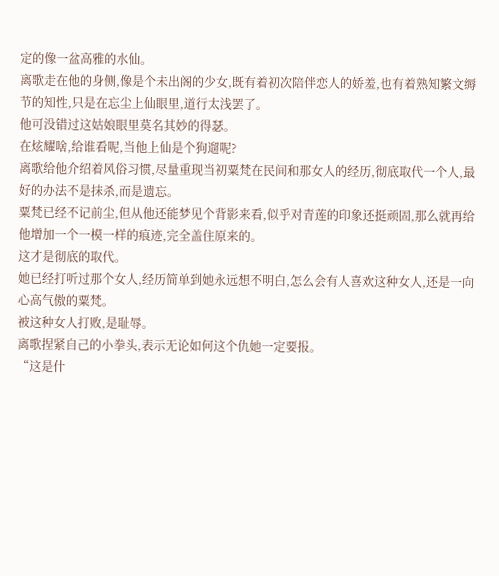定的像一盆高雅的水仙。
离歌走在他的身侧,像是个未出阁的少女,既有着初次陪伴恋人的娇羞,也有着熟知繁文缛节的知性,只是在忘尘上仙眼里,道行太浅罢了。
他可没错过这姑娘眼里莫名其妙的得瑟。
在炫耀啥,给谁看呢,当他上仙是个狗遛呢?
离歌给他介绍着风俗习惯,尽量重现当初粟梵在民间和那女人的经历,彻底取代一个人,最好的办法不是抹杀,而是遗忘。
粟梵已经不记前尘,但从他还能梦见个背影来看,似乎对青莲的印象还挺顽固,那么就再给他增加一个一模一样的痕迹,完全盖住原来的。
这才是彻底的取代。
她已经打听过那个女人,经历简单到她永远想不明白,怎么会有人喜欢这种女人,还是一向心高气傲的粟梵。
被这种女人打败,是耻辱。
离歌捏紧自己的小拳头,表示无论如何这个仇她一定要报。
“这是什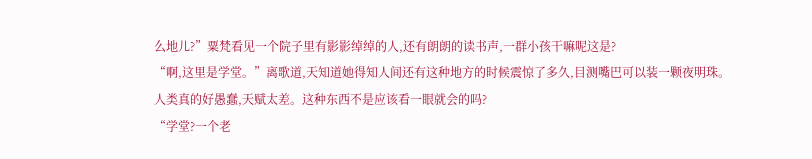么地儿?”粟梵看见一个院子里有影影绰绰的人,还有朗朗的读书声,一群小孩干嘛呢这是?
“啊,这里是学堂。”离歌道,天知道她得知人间还有这种地方的时候震惊了多久,目测嘴巴可以装一颗夜明珠。
人类真的好愚蠢,天赋太差。这种东西不是应该看一眼就会的吗?
“学堂?一个老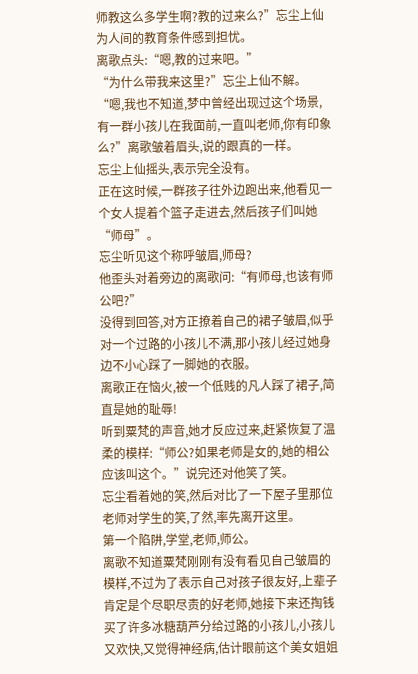师教这么多学生啊?教的过来么?”忘尘上仙为人间的教育条件感到担忧。
离歌点头:“嗯,教的过来吧。”
“为什么带我来这里?”忘尘上仙不解。
“嗯,我也不知道,梦中曾经出现过这个场景,有一群小孩儿在我面前,一直叫老师,你有印象么?”离歌皱着眉头,说的跟真的一样。
忘尘上仙摇头,表示完全没有。
正在这时候,一群孩子往外边跑出来,他看见一个女人提着个篮子走进去,然后孩子们叫她“师母”。
忘尘听见这个称呼皱眉,师母?
他歪头对着旁边的离歌问:“有师母,也该有师公吧?”
没得到回答,对方正撩着自己的裙子皱眉,似乎对一个过路的小孩儿不满,那小孩儿经过她身边不小心踩了一脚她的衣服。
离歌正在恼火,被一个低贱的凡人踩了裙子,简直是她的耻辱!
听到粟梵的声音,她才反应过来,赶紧恢复了温柔的模样:“师公?如果老师是女的,她的相公应该叫这个。”说完还对他笑了笑。
忘尘看着她的笑,然后对比了一下屋子里那位老师对学生的笑,了然,率先离开这里。
第一个陷阱,学堂,老师,师公。
离歌不知道粟梵刚刚有没有看见自己皱眉的模样,不过为了表示自己对孩子很友好,上辈子肯定是个尽职尽责的好老师,她接下来还掏钱买了许多冰糖葫芦分给过路的小孩儿,小孩儿又欢快,又觉得神经病,估计眼前这个美女姐姐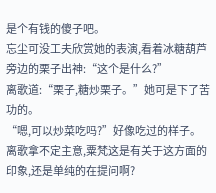是个有钱的傻子吧。
忘尘可没工夫欣赏她的表演,看着冰糖葫芦旁边的栗子出神:“这个是什么?”
离歌道:“栗子,糖炒栗子。”她可是下了苦功的。
“嗯,可以炒菜吃吗?”好像吃过的样子。
离歌拿不定主意,粟梵这是有关于这方面的印象,还是单纯的在提问啊?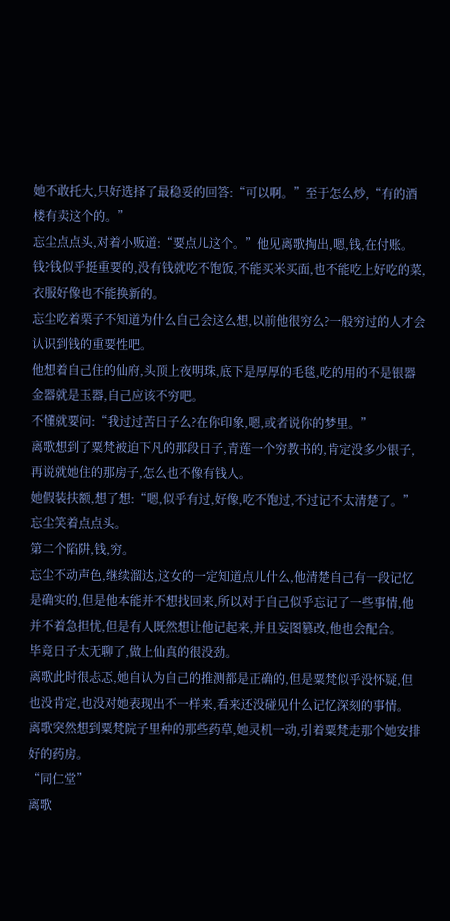她不敢托大,只好选择了最稳妥的回答:“可以啊。”至于怎么炒,“有的酒楼有卖这个的。”
忘尘点点头,对着小贩道:“要点儿这个。”他见离歌掏出,嗯,钱,在付账。
钱?钱似乎挺重要的,没有钱就吃不饱饭,不能买米买面,也不能吃上好吃的菜,衣服好像也不能换新的。
忘尘吃着栗子不知道为什么自己会这么想,以前他很穷么?一般穷过的人才会认识到钱的重要性吧。
他想着自己住的仙府,头顶上夜明珠,底下是厚厚的毛毯,吃的用的不是银器金器就是玉器,自己应该不穷吧。
不懂就要问:“我过过苦日子么?在你印象,嗯,或者说你的梦里。”
离歌想到了粟梵被迫下凡的那段日子,青莲一个穷教书的,肯定没多少银子,再说就她住的那房子,怎么也不像有钱人。
她假装扶额,想了想:“嗯,似乎有过,好像,吃不饱过,不过记不太清楚了。”
忘尘笑着点点头。
第二个陷阱,钱,穷。
忘尘不动声色,继续溜达,这女的一定知道点儿什么,他清楚自己有一段记忆是确实的,但是他本能并不想找回来,所以对于自己似乎忘记了一些事情,他并不着急担忧,但是有人既然想让他记起来,并且妄图篡改,他也会配合。
毕竟日子太无聊了,做上仙真的很没劲。
离歌此时很忐忑,她自认为自己的推测都是正确的,但是粟梵似乎没怀疑,但也没肯定,也没对她表现出不一样来,看来还没碰见什么记忆深刻的事情。
离歌突然想到粟梵院子里种的那些药草,她灵机一动,引着粟梵走那个她安排好的药房。
“同仁堂”
离歌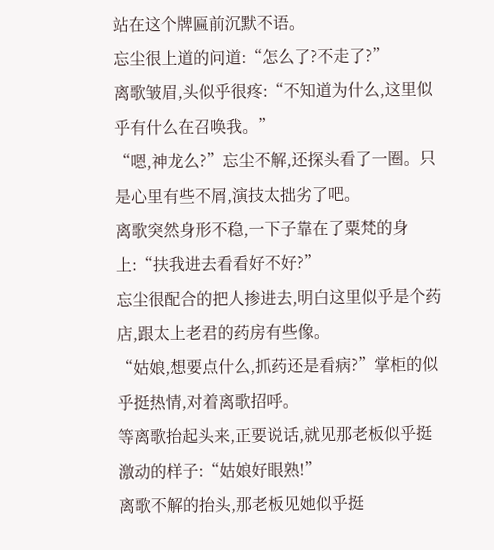站在这个牌匾前沉默不语。
忘尘很上道的问道:“怎么了?不走了?”
离歌皱眉,头似乎很疼:“不知道为什么,这里似乎有什么在召唤我。”
“嗯,神龙么?”忘尘不解,还探头看了一圈。只是心里有些不屑,演技太拙劣了吧。
离歌突然身形不稳,一下子靠在了粟梵的身上:“扶我进去看看好不好?”
忘尘很配合的把人掺进去,明白这里似乎是个药店,跟太上老君的药房有些像。
“姑娘,想要点什么,抓药还是看病?”掌柜的似乎挺热情,对着离歌招呼。
等离歌抬起头来,正要说话,就见那老板似乎挺激动的样子:“姑娘好眼熟!”
离歌不解的抬头,那老板见她似乎挺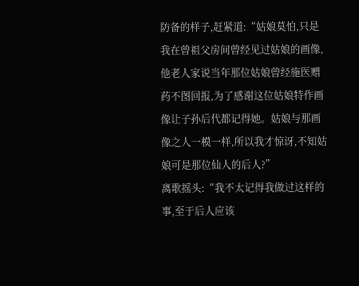防备的样子,赶紧道:“姑娘莫怕,只是我在曾祖父房间曾经见过姑娘的画像,他老人家说当年那位姑娘曾经施医赠药不图回报,为了感谢这位姑娘特作画像让子孙后代都记得她。姑娘与那画像之人一模一样,所以我才惊讶,不知姑娘可是那位仙人的后人?”
离歌摇头:“我不太记得我做过这样的事,至于后人应该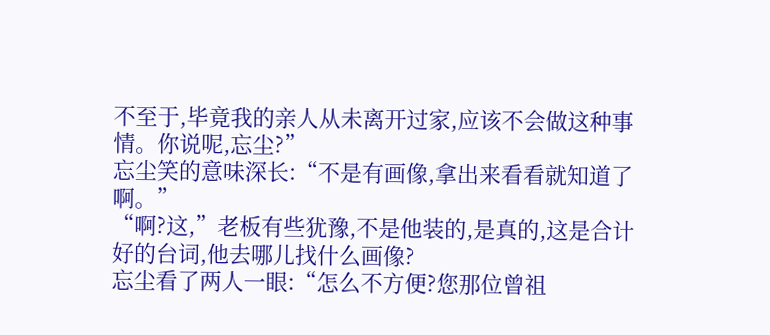不至于,毕竟我的亲人从未离开过家,应该不会做这种事情。你说呢,忘尘?”
忘尘笑的意味深长:“不是有画像,拿出来看看就知道了啊。”
“啊?这,”老板有些犹豫,不是他装的,是真的,这是合计好的台词,他去哪儿找什么画像?
忘尘看了两人一眼:“怎么不方便?您那位曾祖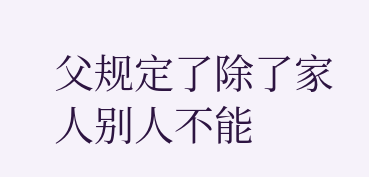父规定了除了家人别人不能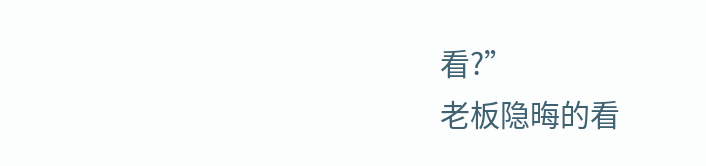看?”
老板隐晦的看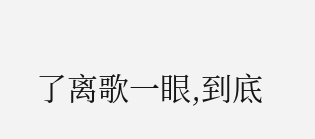了离歌一眼,到底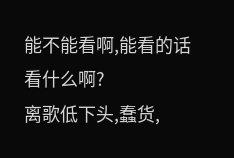能不能看啊,能看的话看什么啊?
离歌低下头,蠢货,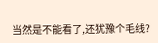当然是不能看了,还犹豫个毛线?